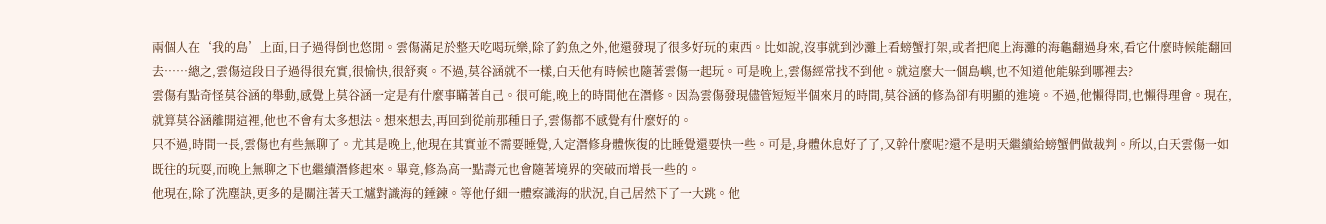兩個人在‘我的島’上面,日子過得倒也悠閒。雲傷滿足於整天吃喝玩樂,除了釣魚之外,他還發現了很多好玩的東西。比如說,沒事就到沙灘上看螃蟹打架,或者把爬上海灘的海龜翻過身來,看它什麼時候能翻回去……總之,雲傷這段日子過得很充實,很愉快,很舒爽。不過,莫谷涵就不一樣,白天他有時候也隨著雲傷一起玩。可是晚上,雲傷經常找不到他。就這麼大一個島嶼,也不知道他能躲到哪裡去?
雲傷有點奇怪莫谷涵的舉動,感覺上莫谷涵一定是有什麼事瞞著自己。很可能,晚上的時間他在潛修。因為雲傷發現儘管短短半個來月的時間,莫谷涵的修為卻有明顯的進境。不過,他懶得問,也懶得理會。現在,就算莫谷涵離開這裡,他也不會有太多想法。想來想去,再回到從前那種日子,雲傷都不感覺有什麼好的。
只不過,時間一長,雲傷也有些無聊了。尤其是晚上,他現在其實並不需要睡覺,入定潛修身體恢復的比睡覺還要快一些。可是,身體休息好了了,又幹什麼呢?還不是明天繼續給螃蟹們做裁判。所以,白天雲傷一如既往的玩耍,而晚上無聊之下也繼續潛修起來。畢竟,修為高一點壽元也會隨著境界的突破而增長一些的。
他現在,除了洗塵訣,更多的是關注著天工爐對識海的錘鍊。等他仔細一體察識海的狀況,自己居然下了一大跳。他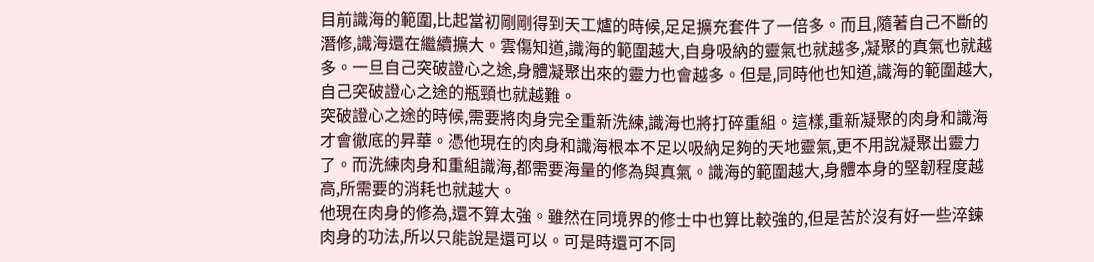目前識海的範圍,比起當初剛剛得到天工爐的時候,足足擴充套件了一倍多。而且,隨著自己不斷的潛修,識海還在繼續擴大。雲傷知道,識海的範圍越大,自身吸納的靈氣也就越多,凝聚的真氣也就越多。一旦自己突破證心之途,身體凝聚出來的靈力也會越多。但是,同時他也知道,識海的範圍越大,自己突破證心之途的瓶頸也就越難。
突破證心之途的時候,需要將肉身完全重新洗練,識海也將打碎重組。這樣,重新凝聚的肉身和識海才會徹底的昇華。憑他現在的肉身和識海根本不足以吸納足夠的天地靈氣,更不用說凝聚出靈力了。而洗練肉身和重組識海,都需要海量的修為與真氣。識海的範圍越大,身體本身的堅韌程度越高,所需要的消耗也就越大。
他現在肉身的修為,還不算太強。雖然在同境界的修士中也算比較強的,但是苦於沒有好一些淬鍊肉身的功法,所以只能說是還可以。可是時還可不同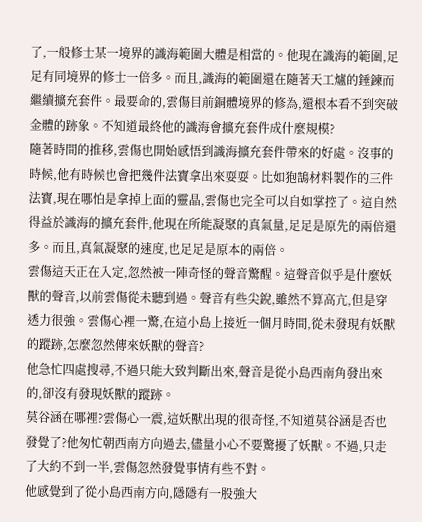了,一般修士某一境界的識海範圍大體是相當的。他現在識海的範圍,足足有同境界的修士一倍多。而且,識海的範圍還在隨著天工爐的錘鍊而繼續擴充套件。最要命的,雲傷目前銅體境界的修為,還根本看不到突破金體的跡象。不知道最終他的識海會擴充套件成什麼規模?
隨著時間的推移,雲傷也開始感悟到識海擴充套件帶來的好處。沒事的時候,他有時候也會把幾件法寶拿出來耍耍。比如狍鵠材料製作的三件法寶,現在哪怕是拿掉上面的靈晶,雲傷也完全可以自如掌控了。這自然得益於識海的擴充套件,他現在所能凝聚的真氣量,足足是原先的兩倍還多。而且,真氣凝聚的速度,也足足是原本的兩倍。
雲傷這天正在入定,忽然被一陣奇怪的聲音驚醒。這聲音似乎是什麼妖獸的聲音,以前雲傷從未聽到過。聲音有些尖銳,雖然不算高亢,但是穿透力很強。雲傷心裡一驚,在這小島上接近一個月時間,從未發現有妖獸的蹤跡,怎麼忽然傳來妖獸的聲音?
他急忙四處搜尋,不過只能大致判斷出來,聲音是從小島西南角發出來的,卻沒有發現妖獸的蹤跡。
莫谷涵在哪裡?雲傷心一震,這妖獸出現的很奇怪,不知道莫谷涵是否也發覺了?他匆忙朝西南方向過去,儘量小心不要驚擾了妖獸。不過,只走了大約不到一半,雲傷忽然發覺事情有些不對。
他感覺到了從小島西南方向,隱隱有一股強大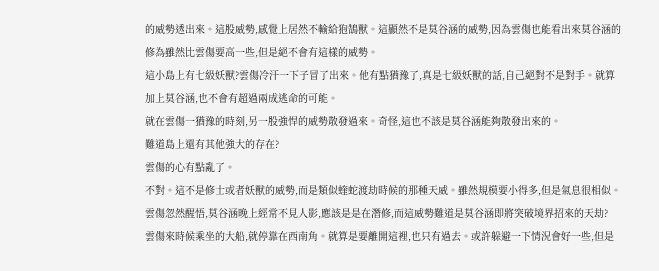的威勢透出來。這股威勢,感覺上居然不輸給狍鵠獸。這顯然不是莫谷涵的威勢,因為雲傷也能看出來莫谷涵的修為雖然比雲傷要高一些,但是絕不會有這樣的威勢。
這小島上有七級妖獸?雲傷冷汗一下子冒了出來。他有點猶豫了,真是七級妖獸的話,自己絕對不是對手。就算加上莫谷涵,也不會有超過兩成逃命的可能。
就在雲傷一猶豫的時刻,另一股強悍的威勢散發過來。奇怪,這也不該是莫谷涵能夠散發出來的。
難道島上還有其他強大的存在?
雲傷的心有點亂了。
不對。這不是修士或者妖獸的威勢,而是類似蝰蛇渡劫時候的那種天威。雖然規模要小得多,但是氣息很相似。雲傷忽然醒悟,莫谷涵晚上經常不見人影,應該是是在潛修,而這威勢難道是莫谷涵即將突破境界招來的天劫?
雲傷來時候乘坐的大船,就停靠在西南角。就算是要離開這裡,也只有過去。或許躲避一下情況會好一些,但是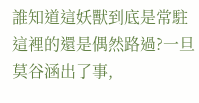誰知道這妖獸到底是常駐這裡的還是偶然路過?一旦莫谷涵出了事,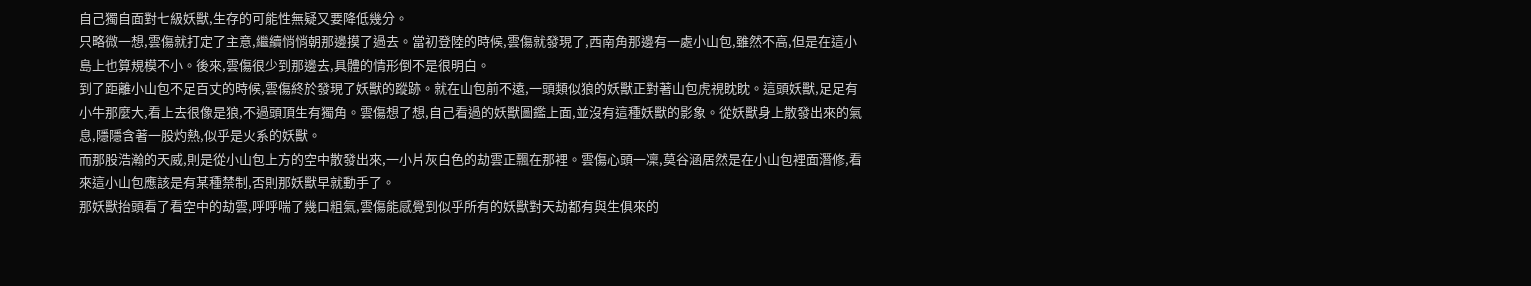自己獨自面對七級妖獸,生存的可能性無疑又要降低幾分。
只略微一想,雲傷就打定了主意,繼續悄悄朝那邊摸了過去。當初登陸的時候,雲傷就發現了,西南角那邊有一處小山包,雖然不高,但是在這小島上也算規模不小。後來,雲傷很少到那邊去,具體的情形倒不是很明白。
到了距離小山包不足百丈的時候,雲傷終於發現了妖獸的蹤跡。就在山包前不遠,一頭類似狼的妖獸正對著山包虎視眈眈。這頭妖獸,足足有小牛那麼大,看上去很像是狼,不過頭頂生有獨角。雲傷想了想,自己看過的妖獸圖鑑上面,並沒有這種妖獸的影象。從妖獸身上散發出來的氣息,隱隱含著一股灼熱,似乎是火系的妖獸。
而那股浩瀚的天威,則是從小山包上方的空中散發出來,一小片灰白色的劫雲正飄在那裡。雲傷心頭一凜,莫谷涵居然是在小山包裡面潛修,看來這小山包應該是有某種禁制,否則那妖獸早就動手了。
那妖獸抬頭看了看空中的劫雲,呼呼喘了幾口粗氣,雲傷能感覺到似乎所有的妖獸對天劫都有與生俱來的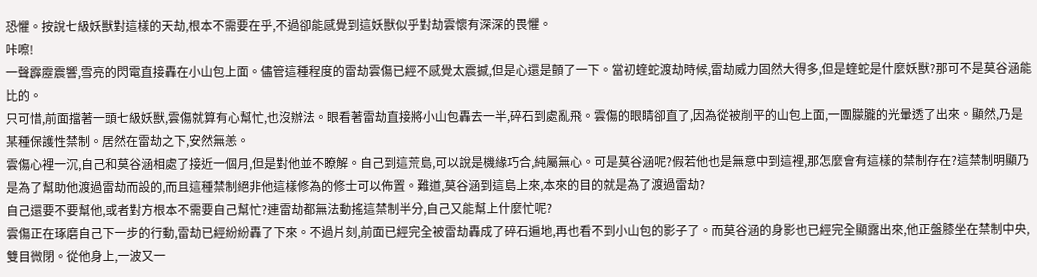恐懼。按說七級妖獸對這樣的天劫,根本不需要在乎,不過卻能感覺到這妖獸似乎對劫雲懷有深深的畏懼。
咔嚓!
一聲霹靂震響,雪亮的閃電直接轟在小山包上面。儘管這種程度的雷劫雲傷已經不感覺太震撼,但是心還是顫了一下。當初蝰蛇渡劫時候,雷劫威力固然大得多,但是蝰蛇是什麼妖獸?那可不是莫谷涵能比的。
只可惜,前面擋著一頭七級妖獸,雲傷就算有心幫忙,也沒辦法。眼看著雷劫直接將小山包轟去一半,碎石到處亂飛。雲傷的眼睛卻直了,因為從被削平的山包上面,一團朦朧的光暈透了出來。顯然,乃是某種保護性禁制。居然在雷劫之下,安然無恙。
雲傷心裡一沉,自己和莫谷涵相處了接近一個月,但是對他並不瞭解。自己到這荒島,可以說是機緣巧合,純屬無心。可是莫谷涵呢?假若他也是無意中到這裡,那怎麼會有這樣的禁制存在?這禁制明顯乃是為了幫助他渡過雷劫而設的,而且這種禁制絕非他這樣修為的修士可以佈置。難道,莫谷涵到這島上來,本來的目的就是為了渡過雷劫?
自己還要不要幫他,或者對方根本不需要自己幫忙?連雷劫都無法動搖這禁制半分,自己又能幫上什麼忙呢?
雲傷正在琢磨自己下一步的行動,雷劫已經紛紛轟了下來。不過片刻,前面已經完全被雷劫轟成了碎石遍地,再也看不到小山包的影子了。而莫谷涵的身影也已經完全顯露出來,他正盤膝坐在禁制中央,雙目微閉。從他身上,一波又一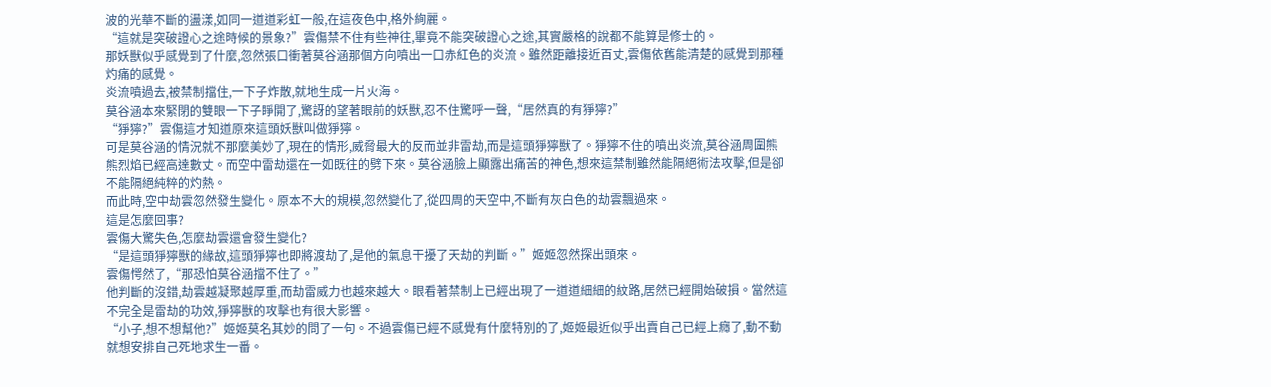波的光華不斷的盪漾,如同一道道彩虹一般,在這夜色中,格外絢麗。
“這就是突破證心之途時候的景象?”雲傷禁不住有些神往,畢竟不能突破證心之途,其實嚴格的說都不能算是修士的。
那妖獸似乎感覺到了什麼,忽然張口衝著莫谷涵那個方向噴出一口赤紅色的炎流。雖然距離接近百丈,雲傷依舊能清楚的感覺到那種灼痛的感覺。
炎流噴過去,被禁制擋住,一下子炸散,就地生成一片火海。
莫谷涵本來緊閉的雙眼一下子睜開了,驚訝的望著眼前的妖獸,忍不住驚呼一聲,“居然真的有猙獰?”
“猙獰?”雲傷這才知道原來這頭妖獸叫做猙獰。
可是莫谷涵的情況就不那麼美妙了,現在的情形,威脅最大的反而並非雷劫,而是這頭猙獰獸了。猙獰不住的噴出炎流,莫谷涵周圍熊熊烈焰已經高達數丈。而空中雷劫還在一如既往的劈下來。莫谷涵臉上顯露出痛苦的神色,想來這禁制雖然能隔絕術法攻擊,但是卻不能隔絕純粹的灼熱。
而此時,空中劫雲忽然發生變化。原本不大的規模,忽然變化了,從四周的天空中,不斷有灰白色的劫雲飄過來。
這是怎麼回事?
雲傷大驚失色,怎麼劫雲還會發生變化?
“是這頭猙獰獸的緣故,這頭猙獰也即將渡劫了,是他的氣息干擾了天劫的判斷。”姬姬忽然探出頭來。
雲傷愕然了,“那恐怕莫谷涵擋不住了。”
他判斷的沒錯,劫雲越凝聚越厚重,而劫雷威力也越來越大。眼看著禁制上已經出現了一道道細細的紋路,居然已經開始破損。當然這不完全是雷劫的功效,猙獰獸的攻擊也有很大影響。
“小子,想不想幫他?”姬姬莫名其妙的問了一句。不過雲傷已經不感覺有什麼特別的了,姬姬最近似乎出賣自己已經上癮了,動不動就想安排自己死地求生一番。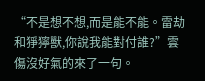“不是想不想,而是能不能。雷劫和猙獰獸,你說我能對付誰?”雲傷沒好氣的來了一句。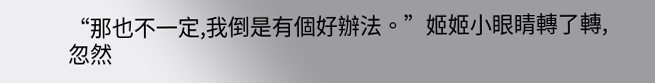“那也不一定,我倒是有個好辦法。”姬姬小眼睛轉了轉,忽然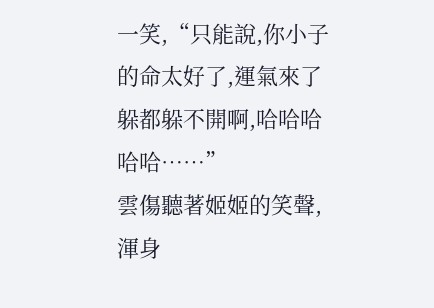一笑,“只能說,你小子的命太好了,運氣來了躲都躲不開啊,哈哈哈哈哈……”
雲傷聽著姬姬的笑聲,渾身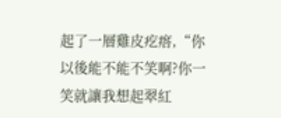起了一層雞皮疙瘩,“你以後能不能不笑啊?你一笑就讓我想起翠紅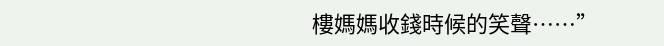樓媽媽收錢時候的笑聲……”